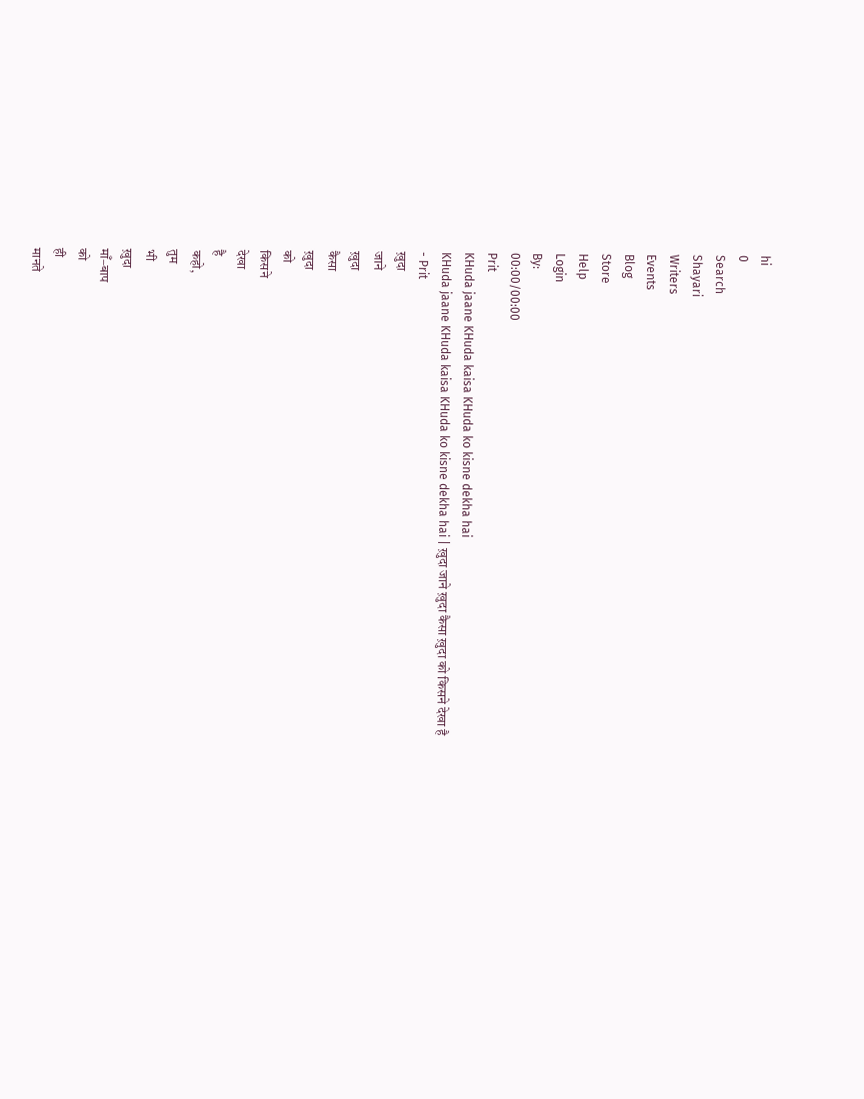hi
0
Search
Shayari
Writers
Events
Blog
Store
Help
Login
By:
00:00/00:00
Prit
KHuda jaane KHuda kaisa KHuda ko kisne dekha hai
KHuda jaane KHuda kaisa KHuda ko kisne dekha hai | ख़ुदा जाने ख़ुदा कैसा ख़ुदा को किसने देखा है
- Prit
ख़ुदा
जाने
ख़ुदा
कैसा
ख़ुदा
को
किसने
देखा
है
कहो,
तुम
भी
ख़ुदा
माँ–बाप
को
ही
मानते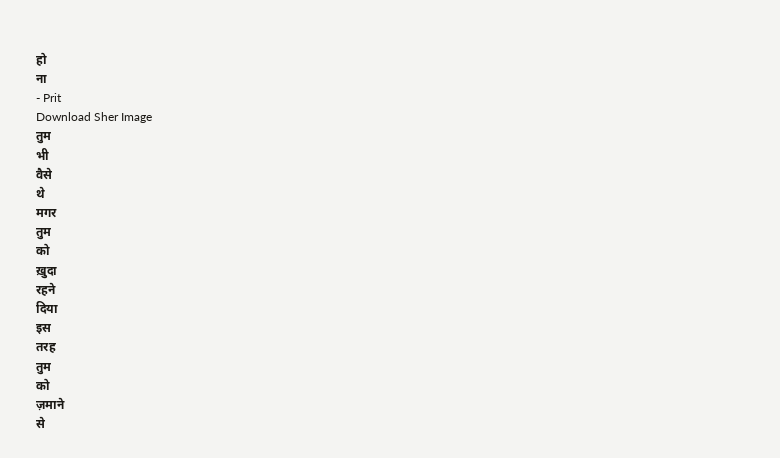हो
ना
- Prit
Download Sher Image
तुम
भी
वैसे
थे
मगर
तुम
को
ख़ुदा
रहने
दिया
इस
तरह
तुम
को
ज़माने
से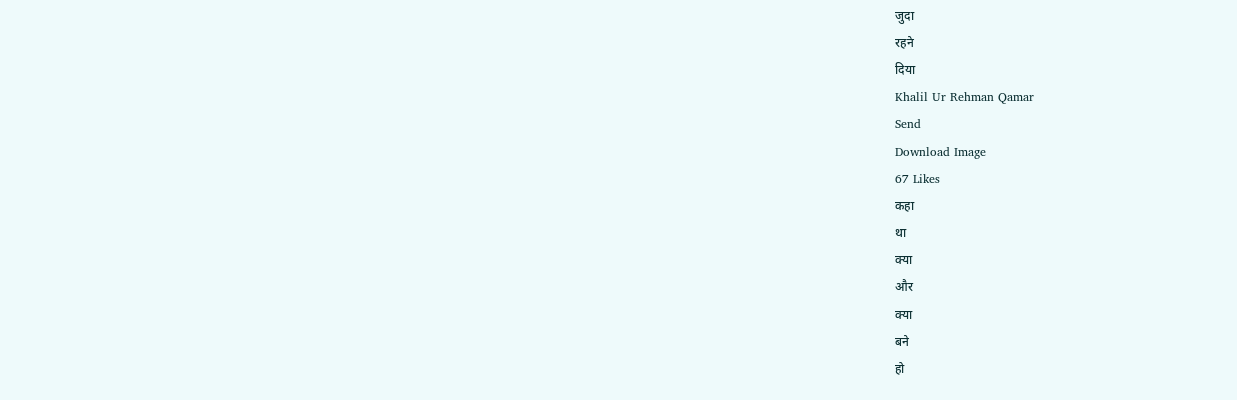जुदा
रहने
दिया
Khalil Ur Rehman Qamar
Send
Download Image
67 Likes
कहा
था
क्या
और
क्या
बने
हो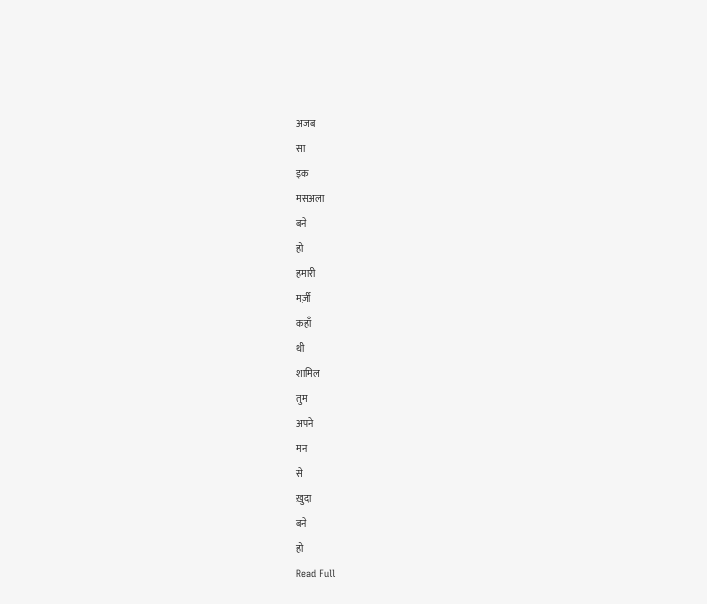अजब
सा
इक
मसअला
बने
हो
हमारी
मर्ज़ी
कहाँ
थी
शामिल
तुम
अपने
मन
से
ख़ुदा
बने
हो
Read Full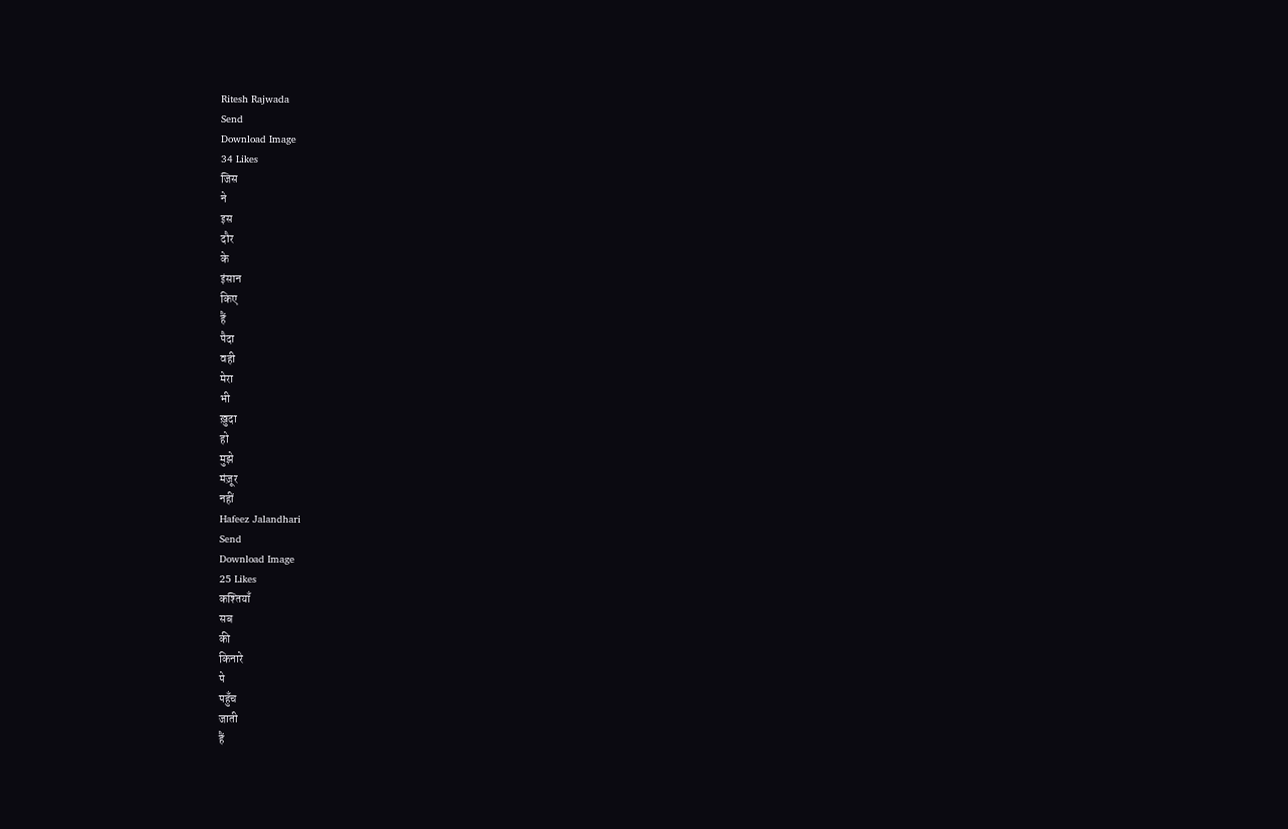Ritesh Rajwada
Send
Download Image
34 Likes
जिस
ने
इस
दौर
के
इंसान
किए
हैं
पैदा
वही
मेरा
भी
ख़ुदा
हो
मुझे
मंज़ूर
नहीं
Hafeez Jalandhari
Send
Download Image
25 Likes
कश्तियाँ
सब
की
किनारे
पे
पहुँच
जाती
हैं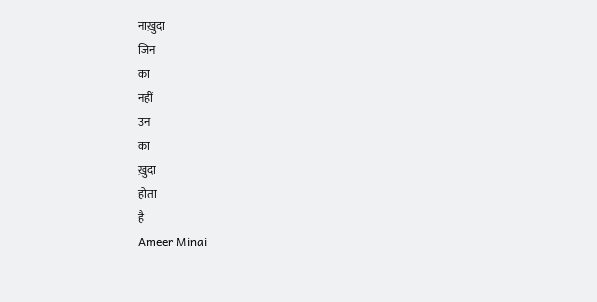नाख़ुदा
जिन
का
नहीं
उन
का
ख़ुदा
होता
है
Ameer Minai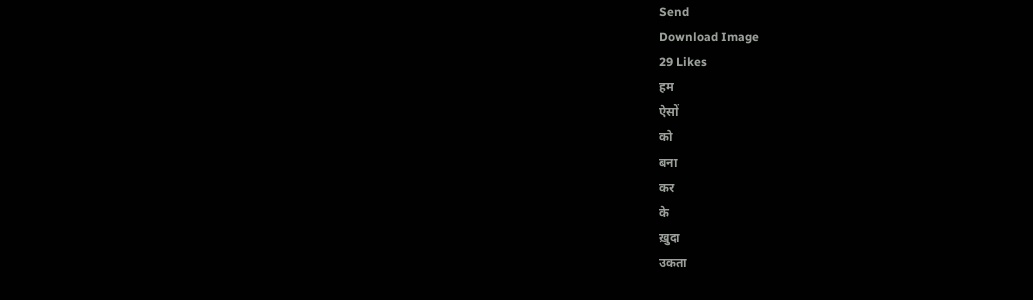Send
Download Image
29 Likes
हम
ऐसों
को
बना
कर
के
ख़ुदा
उकता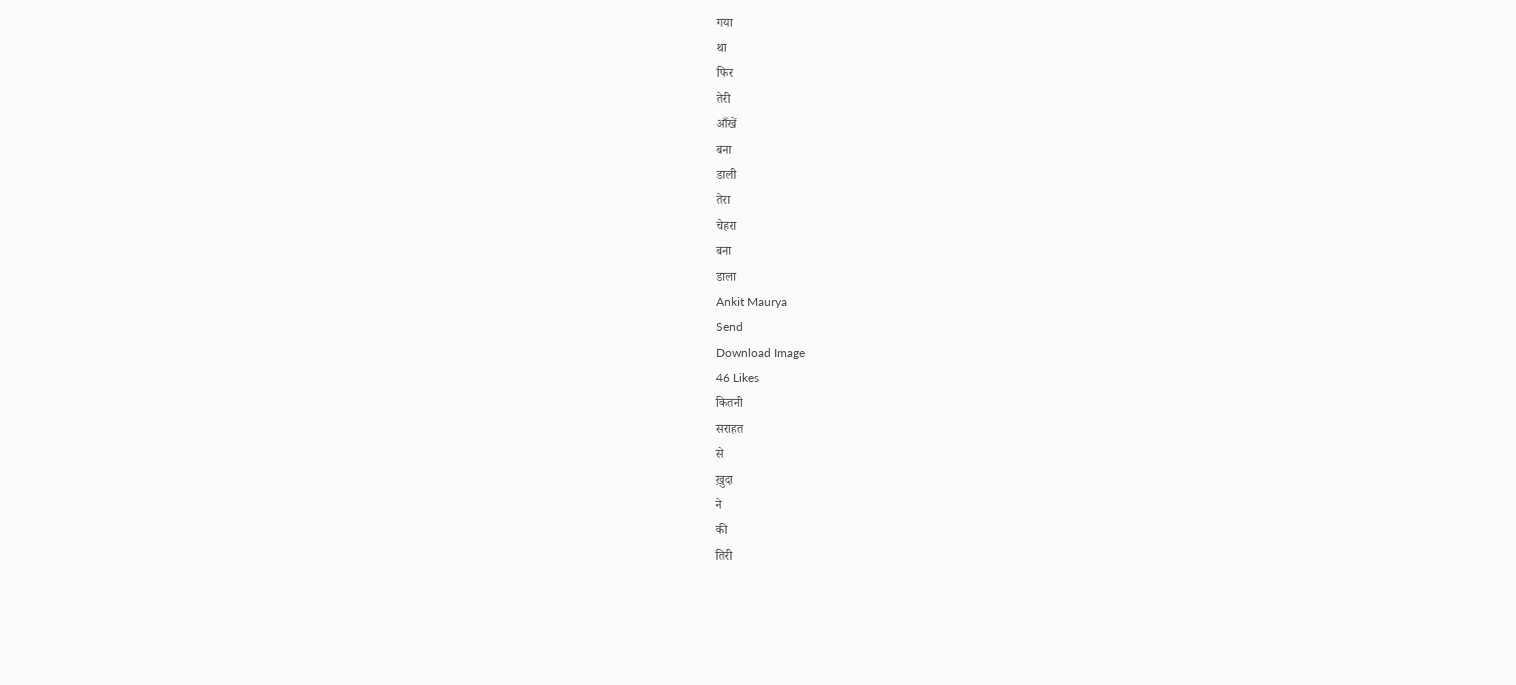गया
था
फिर
तेरी
आँखें
बना
डाली
तेरा
चेहरा
बना
डाला
Ankit Maurya
Send
Download Image
46 Likes
कितनी
सराहत
से
ख़ुदा
ने
की
तिरी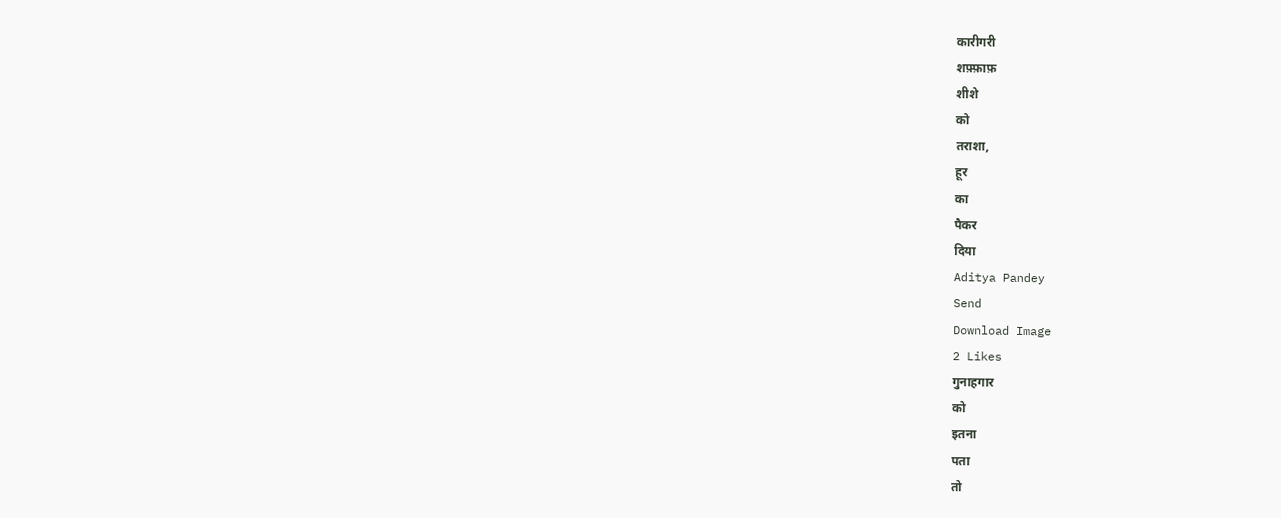कारीगरी
शफ़्फ़ाफ़
शीशे
को
तराशा,
हूर
का
पैकर
दिया
Aditya Pandey
Send
Download Image
2 Likes
गुनाहगार
को
इतना
पता
तो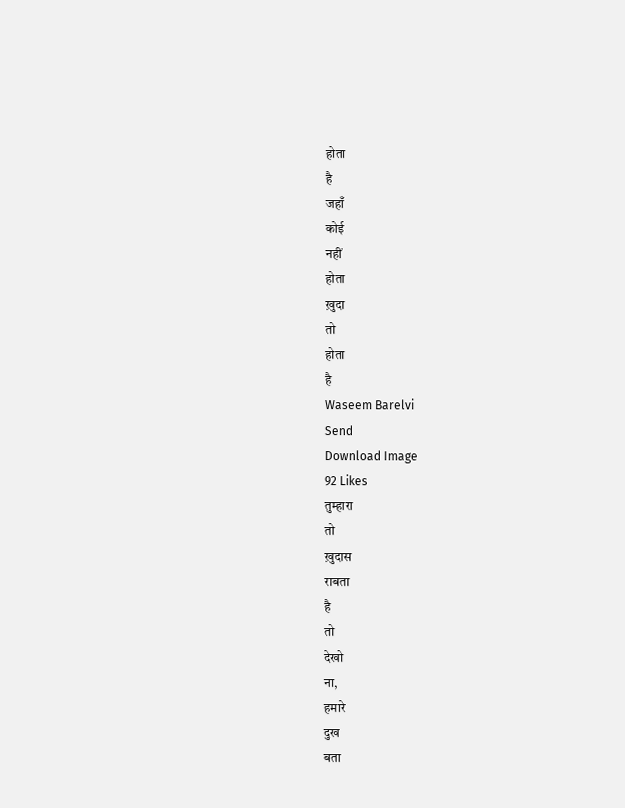होता
है
जहाँ
कोई
नहीं
होता
ख़ुदा
तो
होता
है
Waseem Barelvi
Send
Download Image
92 Likes
तुम्हारा
तो
ख़ुदास
राबता
है
तो
देखो
ना,
हमारे
दुख
बता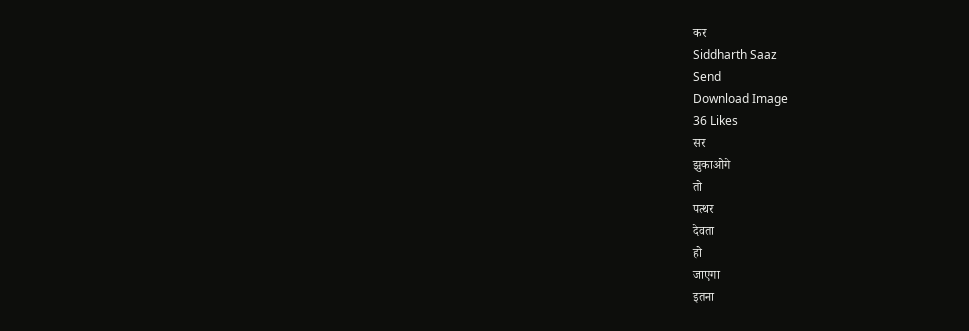कर
Siddharth Saaz
Send
Download Image
36 Likes
सर
झुकाओगे
तो
पत्थर
देवता
हो
जाएगा
इतना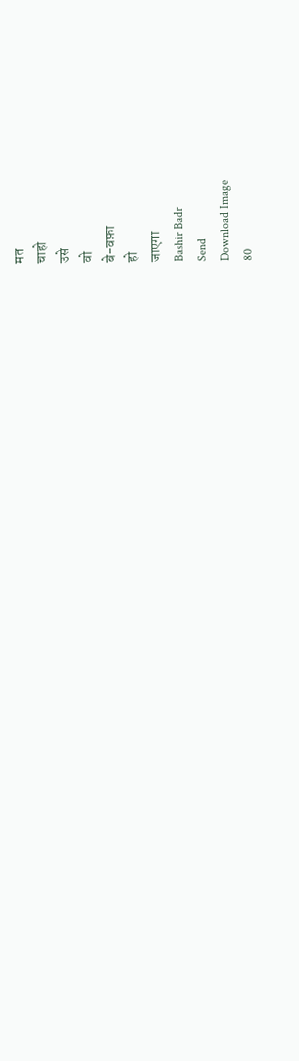मत
चाहो
उसे
वो
बे-वफ़ा
हो
जाएगा
Bashir Badr
Send
Download Image
80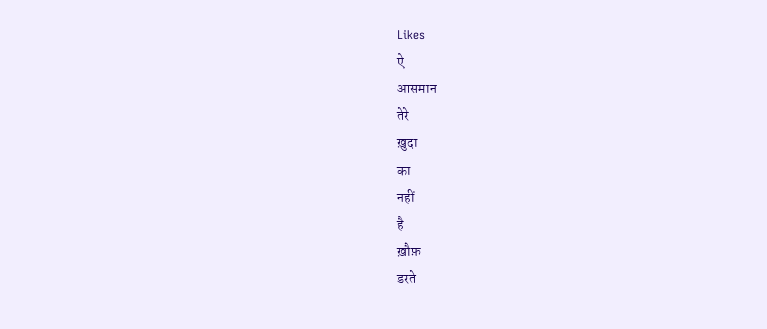Likes
ऐ
आसमान
तेरे
ख़ुदा
का
नहीं
है
ख़ौफ़
डरते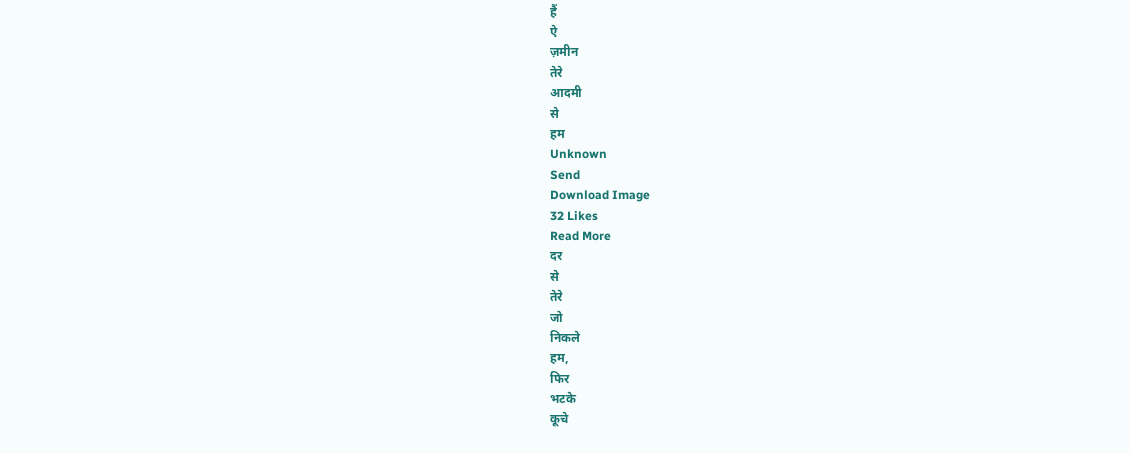हैं
ऐ
ज़मीन
तेरे
आदमी
से
हम
Unknown
Send
Download Image
32 Likes
Read More
दर
से
तेरे
जो
निकले
हम,
फिर
भटके
कूचे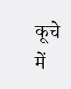कूचे
में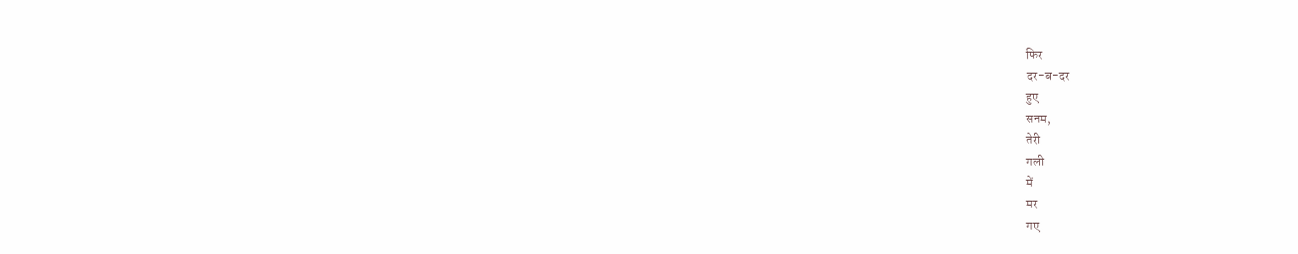फिर
दर-ब-दर
हुए
सनम,
तेरी
गली
में
मर
गए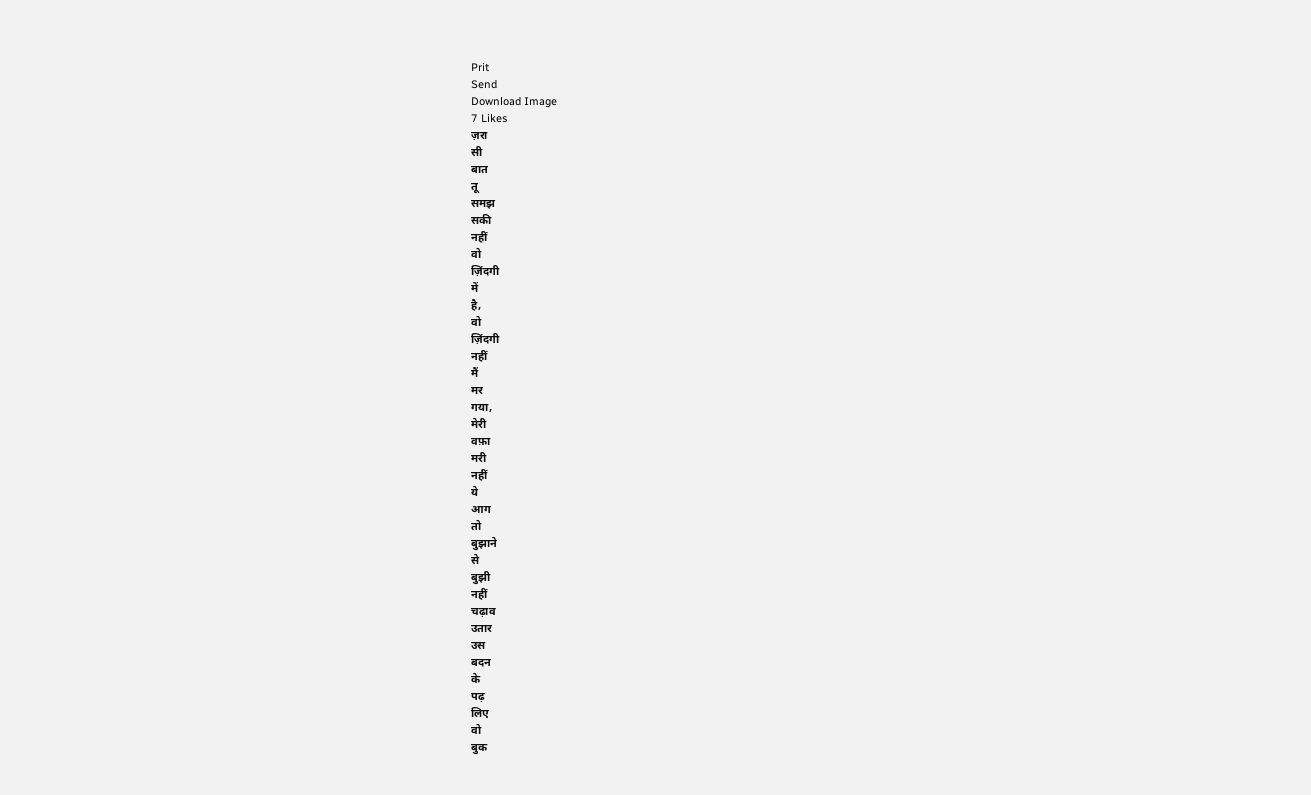Prit
Send
Download Image
7 Likes
ज़रा
सी
बात
तू
समझ
सकी
नहीं
वो
ज़िंदगी
में
है,
वो
ज़िंदगी
नहीं
मैं
मर
गया,
मेरी
वफ़ा
मरी
नहीं
ये
आग
तो
बुझाने
से
बुझी
नहीं
चढ़ाव
उतार
उस
बदन
के
पढ़
लिए
वो
बुक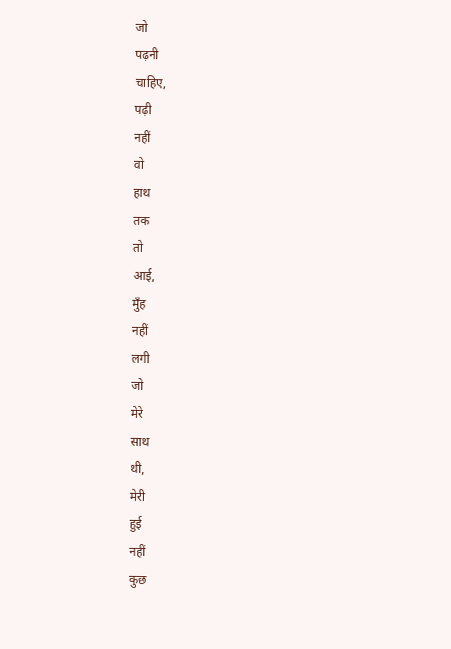जो
पढ़नी
चाहिए,
पढ़ी
नहीं
वो
हाथ
तक
तो
आई,
मुँह
नहीं
लगी
जो
मेरे
साथ
थी,
मेरी
हुई
नहीं
कुछ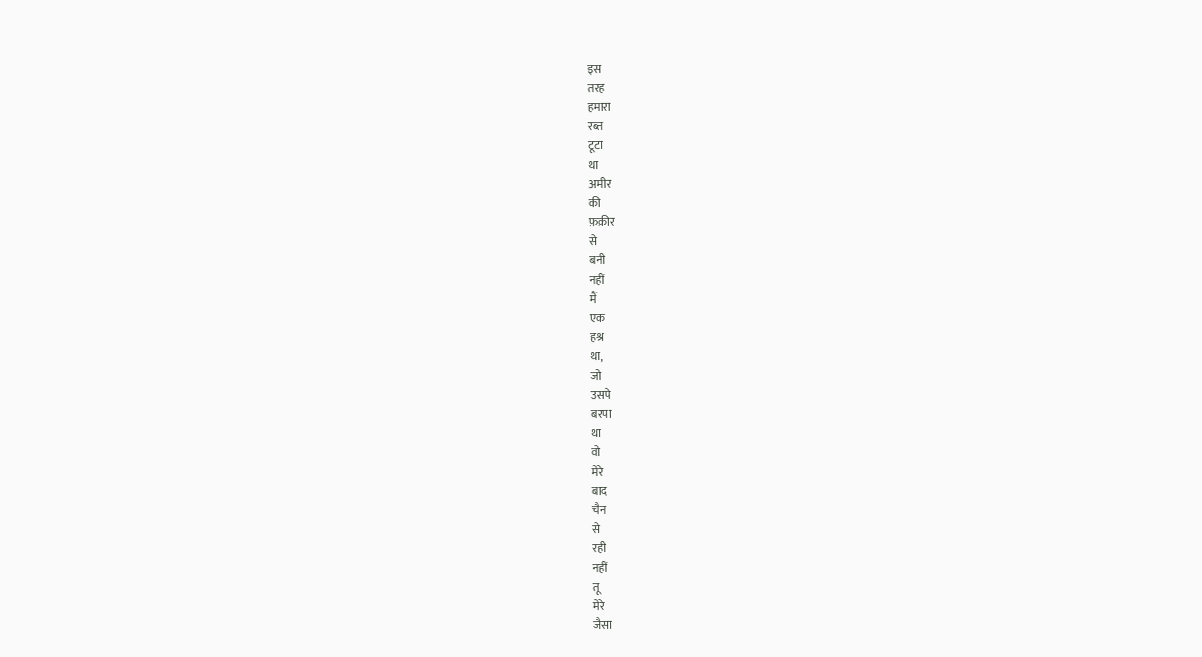इस
तरह
हमारा
रब्त
टूटा
था
अमीर
की
फ़क़ीर
से
बनी
नहीं
मैं
एक
हश्र
था,
जो
उसपे
बरपा
था
वो
मेरे
बाद
चैन
से
रही
नहीं
तू
मेरे
जैसा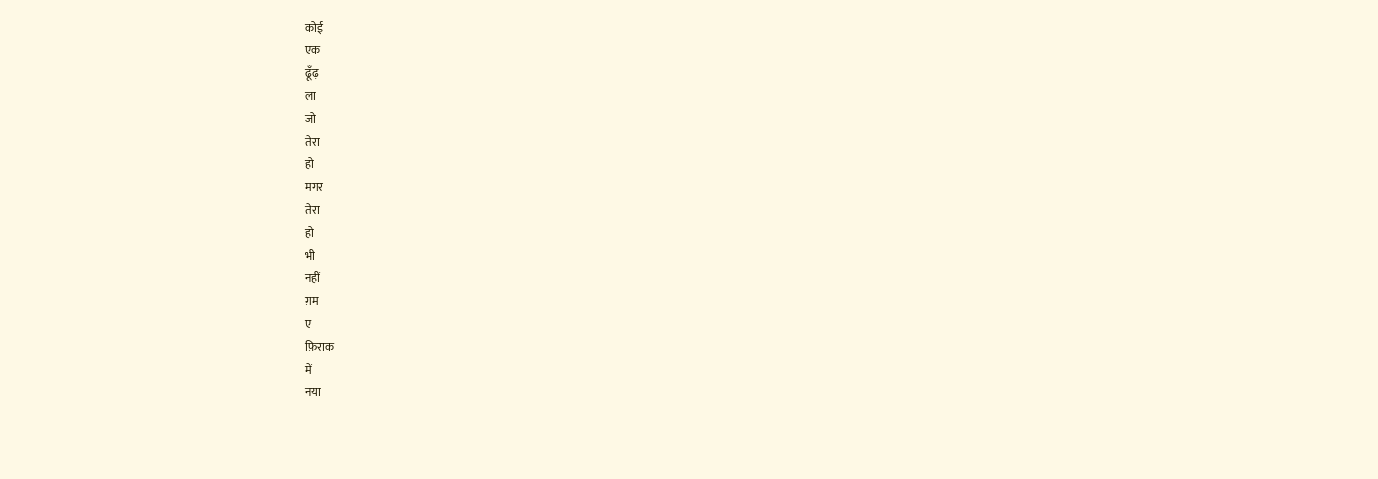कोई
एक
ढूँढ़
ला
जो
तेरा
हो
मगर
तेरा
हो
भी
नहीं
ग़म
ए
फ़िराक
में
नया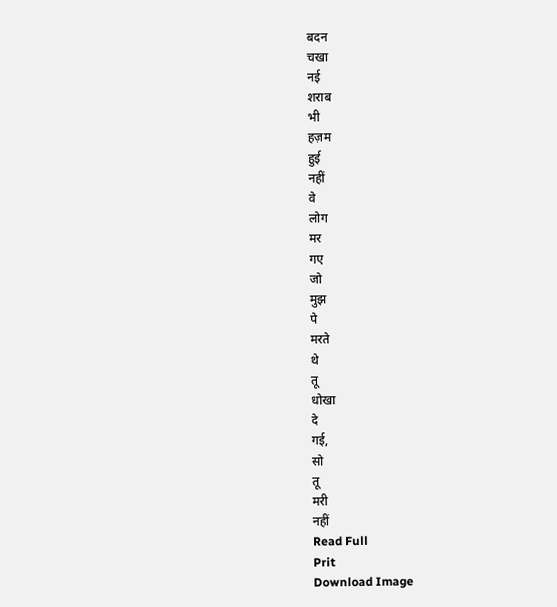बदन
चखा
नई
शराब
भी
हज़म
हुई
नहीं
वे
लोग
मर
गए
जो
मुझ
पे
मरते
थे
तू
धोखा
दे
गई,
सो
तू
मरी
नहीं
Read Full
Prit
Download Image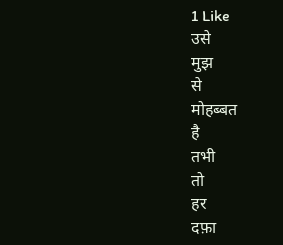1 Like
उसे
मुझ
से
मोहब्बत
है
तभी
तो
हर
दफ़ा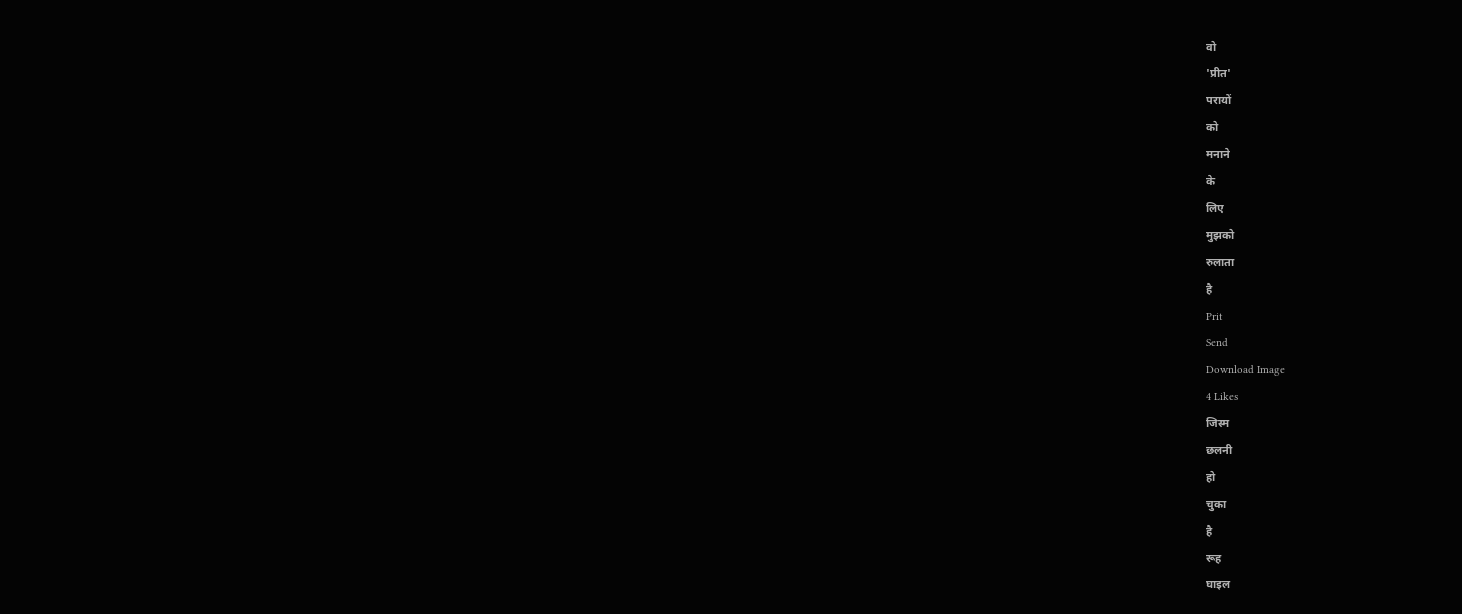वो
'प्रीत'
परायों
को
मनाने
के
लिए
मुझको
रुलाता
है
Prit
Send
Download Image
4 Likes
जिस्म
छलनी
हो
चुका
है
रूह
घाइल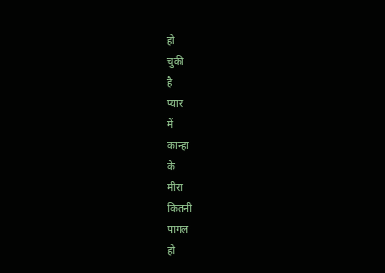हो
चुकी
है
प्यार
में
कान्हा
के
मीरा
कितनी
पागल
हो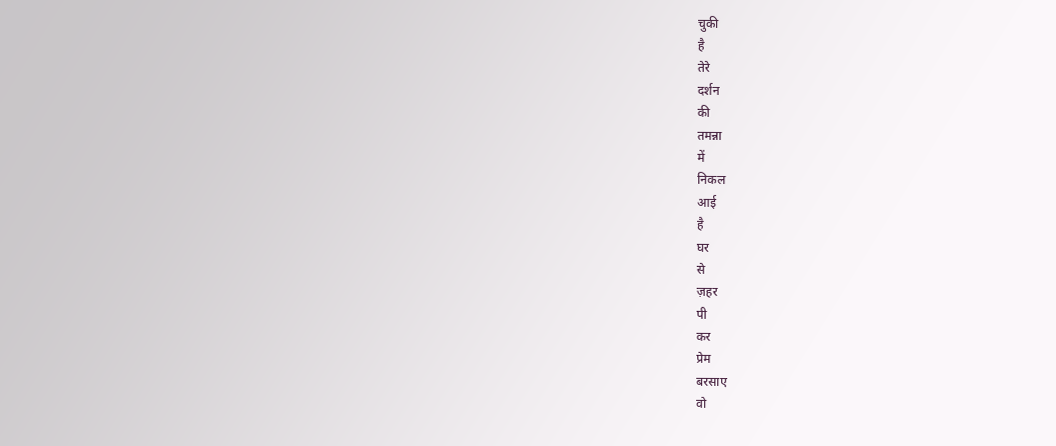चुकी
है
तेरे
दर्शन
की
तमन्ना
में
निकल
आई
है
घर
से
ज़हर
पी
कर
प्रेम
बरसाए
वो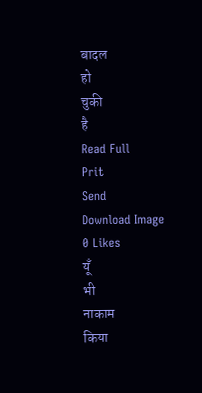बादल
हो
चुकी
है
Read Full
Prit
Send
Download Image
0 Likes
यूँ
भी
नाकाम
किया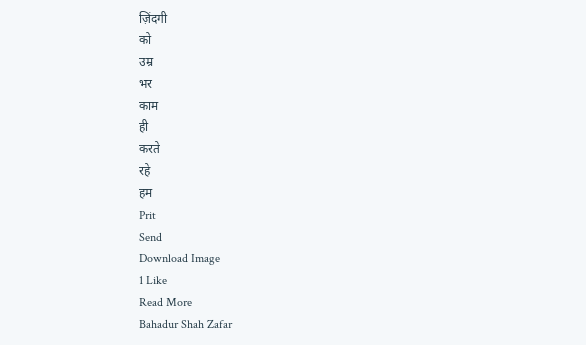ज़िंदगी
को
उम्र
भर
काम
ही
करते
रहे
हम
Prit
Send
Download Image
1 Like
Read More
Bahadur Shah Zafar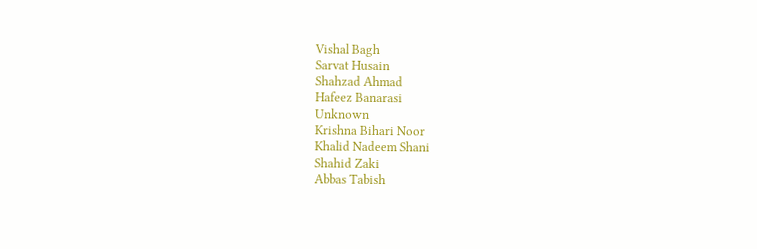Vishal Bagh
Sarvat Husain
Shahzad Ahmad
Hafeez Banarasi
Unknown
Krishna Bihari Noor
Khalid Nadeem Shani
Shahid Zaki
Abbas Tabish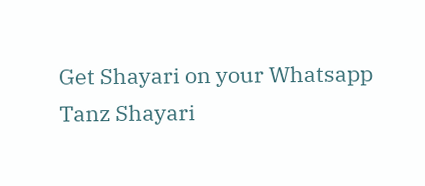Get Shayari on your Whatsapp
Tanz Shayari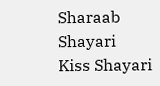Sharaab Shayari
Kiss Shayari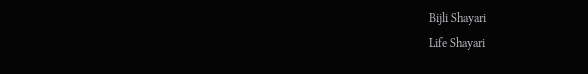Bijli Shayari
Life Shayari